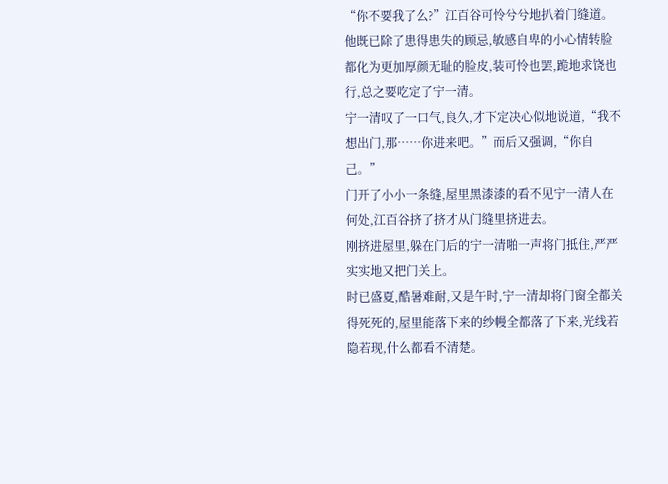“你不要我了么?”江百谷可怜兮兮地扒着门缝道。他既已除了患得患失的顾忌,敏感自卑的小心情转脸都化为更加厚颜无耻的脸皮,装可怜也罢,跪地求饶也行,总之要吃定了宁一清。
宁一清叹了一口气,良久,才下定决心似地说道,“我不想出门,那……你进来吧。”而后又强调,“你自己。”
门开了小小一条缝,屋里黑漆漆的看不见宁一清人在何处,江百谷挤了挤才从门缝里挤进去。
刚挤进屋里,躲在门后的宁一清啪一声将门抵住,严严实实地又把门关上。
时已盛夏,酷暑难耐,又是午时,宁一清却将门窗全都关得死死的,屋里能落下来的纱幔全都落了下来,光线若隐若现,什么都看不清楚。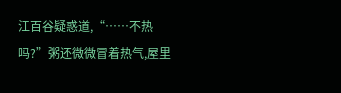江百谷疑惑道,“……不热吗?”粥还微微冒着热气,屋里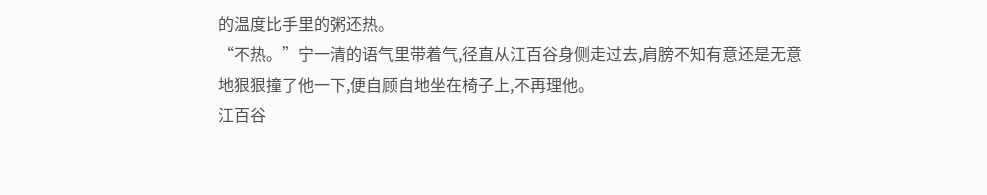的温度比手里的粥还热。
“不热。”宁一清的语气里带着气,径直从江百谷身侧走过去,肩膀不知有意还是无意地狠狠撞了他一下,便自顾自地坐在椅子上,不再理他。
江百谷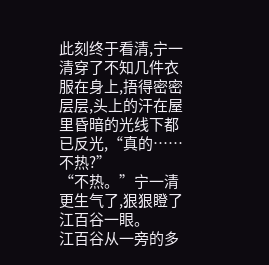此刻终于看清,宁一清穿了不知几件衣服在身上,捂得密密层层,头上的汗在屋里昏暗的光线下都已反光,“真的……不热?”
“不热。”宁一清更生气了,狠狠瞪了江百谷一眼。
江百谷从一旁的多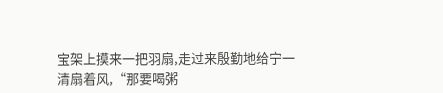宝架上摸来一把羽扇,走过来殷勤地给宁一清扇着风,“那要喝粥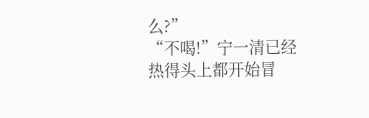么?”
“不喝!”宁一清已经热得头上都开始冒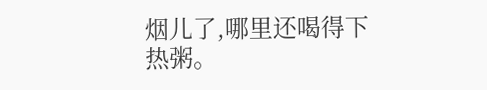烟儿了,哪里还喝得下热粥。